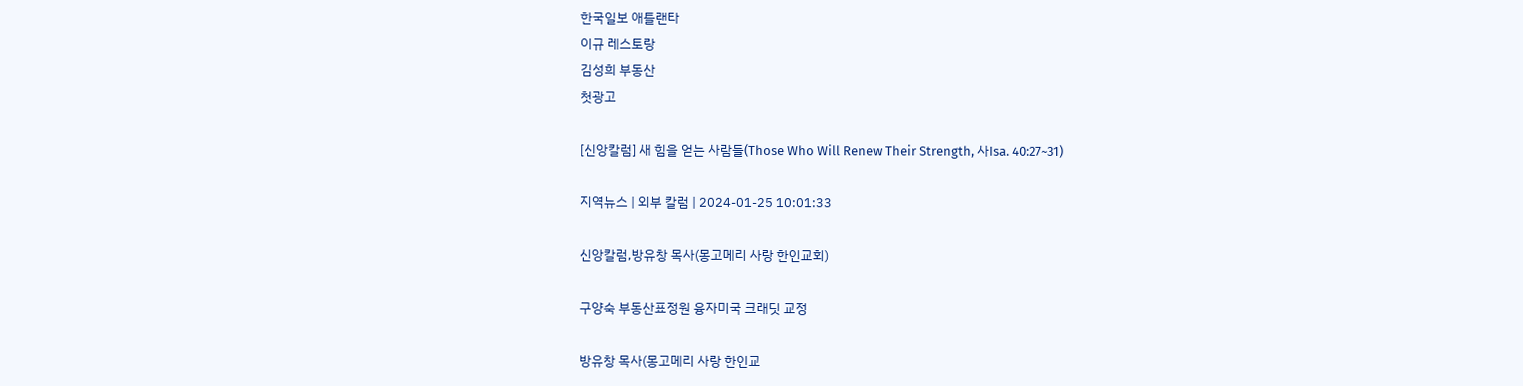한국일보 애틀랜타
이규 레스토랑
김성희 부동산
첫광고

[신앙칼럼] 새 힘을 얻는 사람들(Those Who Will Renew Their Strength, 사Isa. 40:27~31)

지역뉴스 | 외부 칼럼 | 2024-01-25 10:01:33

신앙칼럼,방유창 목사(몽고메리 사랑 한인교회)

구양숙 부동산표정원 융자미국 크래딧 교정

방유창 목사(몽고메리 사랑 한인교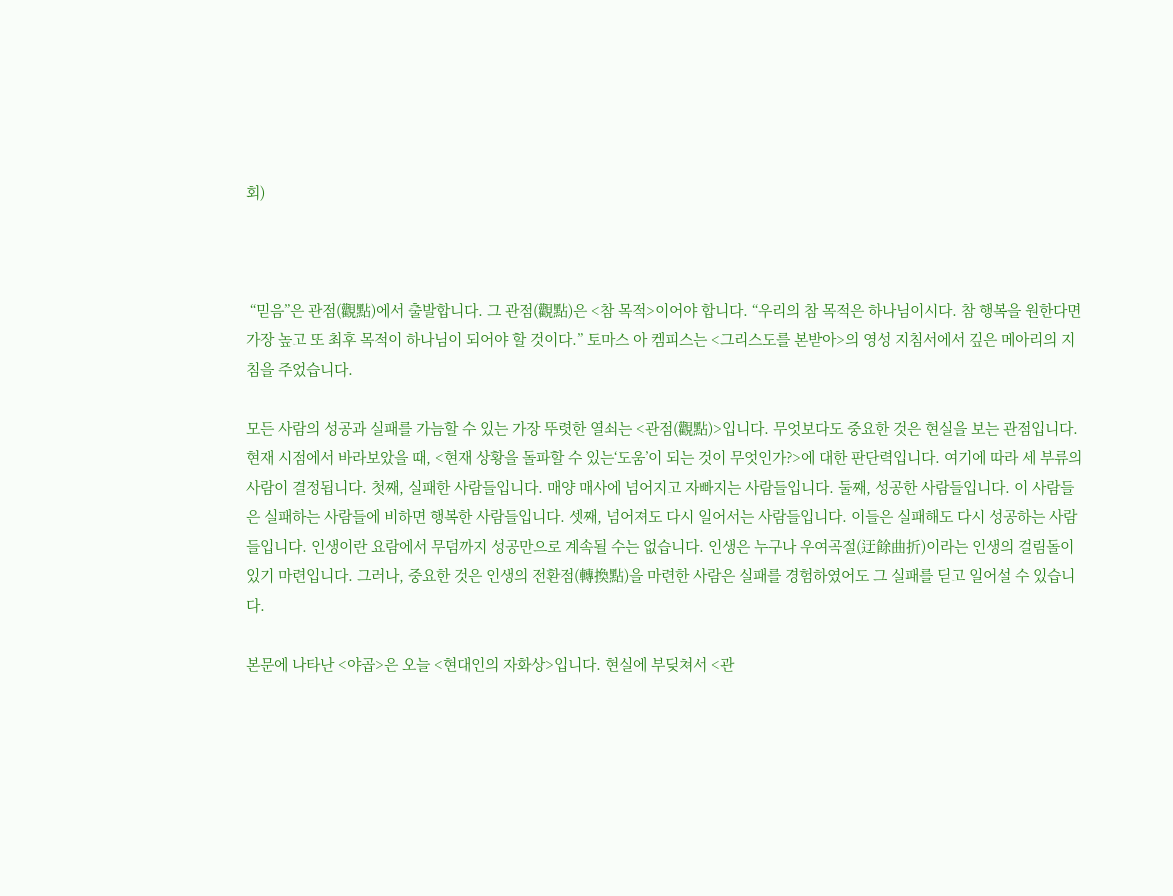회)



 “믿음”은 관점(觀點)에서 출발합니다. 그 관점(觀點)은 <참 목적>이어야 합니다. “우리의 참 목적은 하나님이시다. 참 행복을 원한다면 가장 높고 또 최후 목적이 하나님이 되어야 할 것이다.” 토마스 아 켐피스는 <그리스도를 본받아>의 영성 지침서에서 깊은 메아리의 지침을 주었습니다.

모든 사람의 성공과 실패를 가늠할 수 있는 가장 뚜렷한 열쇠는 <관점(觀點)>입니다. 무엇보다도 중요한 것은 현실을 보는 관점입니다. 현재 시점에서 바라보았을 때, <현재 상황을 돌파할 수 있는‘도움’이 되는 것이 무엇인가?>에 대한 판단력입니다. 여기에 따라 세 부류의 사람이 결정됩니다. 첫째, 실패한 사람들입니다. 매양 매사에 넘어지고 자빠지는 사람들입니다. 둘째, 성공한 사람들입니다. 이 사람들은 실패하는 사람들에 비하면 행복한 사람들입니다. 셋째, 넘어져도 다시 일어서는 사람들입니다. 이들은 실패해도 다시 성공하는 사람들입니다. 인생이란 요람에서 무덤까지 성공만으로 계속될 수는 없습니다. 인생은 누구나 우여곡절(迂餘曲折)이라는 인생의 걸림돌이 있기 마련입니다. 그러나, 중요한 것은 인생의 전환점(轉換點)을 마련한 사람은 실패를 경험하였어도 그 실패를 딛고 일어설 수 있습니다.

본문에 나타난 <야곱>은 오늘 <현대인의 자화상>입니다. 현실에 부딪쳐서 <관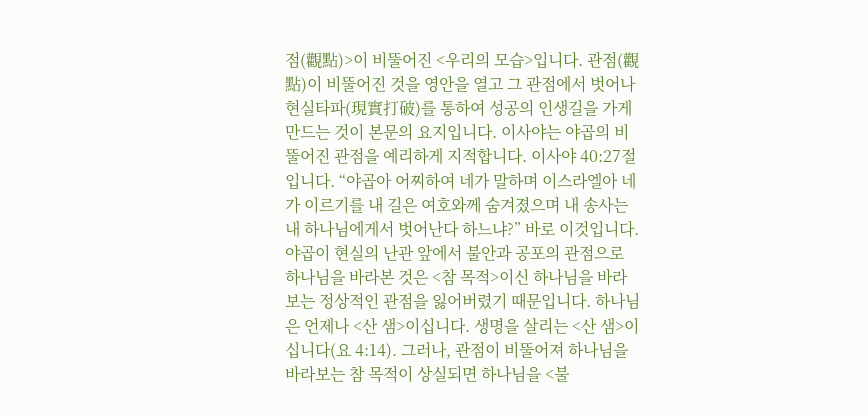점(觀點)>이 비뚤어진 <우리의 모습>입니다. 관점(觀點)이 비뚤어진 것을 영안을 열고 그 관점에서 벗어나 현실타파(現實打破)를 통하여 성공의 인생길을 가게 만드는 것이 본문의 요지입니다. 이사야는 야곱의 비뚤어진 관점을 예리하게 지적합니다. 이사야 40:27절입니다. “야곱아 어찌하여 네가 말하며 이스라엘아 네가 이르기를 내 길은 여호와께 숨겨졌으며 내 송사는 내 하나님에게서 벗어난다 하느냐?” 바로 이것입니다. 야곱이 현실의 난관 앞에서 불안과 공포의 관점으로 하나님을 바라본 것은 <참 목적>이신 하나님을 바라보는 정상적인 관점을 잃어버렸기 때문입니다. 하나님은 언제나 <산 샘>이십니다. 생명을 살리는 <산 샘>이십니다(요 4:14). 그러나, 관점이 비뚤어져 하나님을 바라보는 참 목적이 상실되면 하나님을 <불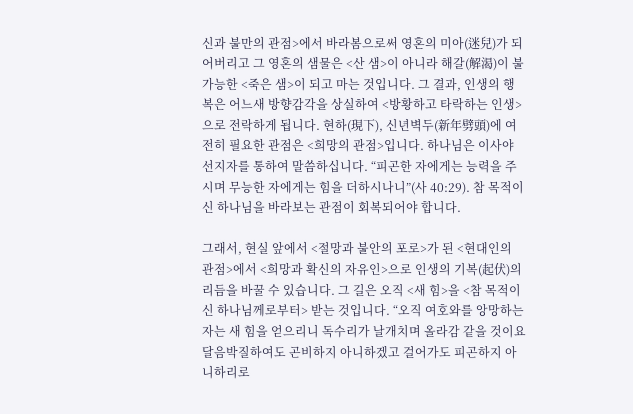신과 불만의 관점>에서 바라봄으로써 영혼의 미아(迷兒)가 되어버리고 그 영혼의 샘물은 <산 샘>이 아니라 해갈(解渴)이 불가능한 <죽은 샘>이 되고 마는 것입니다. 그 결과, 인생의 행복은 어느새 방향감각을 상실하여 <방황하고 타락하는 인생>으로 전락하게 됩니다. 현하(現下), 신년벽두(新年劈頭)에 여전히 필요한 관점은 <희망의 관점>입니다. 하나님은 이사야 선지자를 통하여 말씀하십니다. “피곤한 자에게는 능력을 주시며 무능한 자에게는 힘을 더하시나니”(사 40:29). 참 목적이신 하나님을 바라보는 관점이 회복되어야 합니다.

그래서, 현실 앞에서 <절망과 불안의 포로>가 된 <현대인의 관점>에서 <희망과 확신의 자유인>으로 인생의 기복(起伏)의 리듬을 바꿀 수 있습니다. 그 길은 오직 <새 힘>을 <참 목적이신 하나님께로부터> 받는 것입니다. “오직 여호와를 앙망하는 자는 새 힘을 얻으리니 독수리가 날개치며 올라감 같을 것이요 달음박질하여도 곤비하지 아니하겠고 걸어가도 피곤하지 아니하리로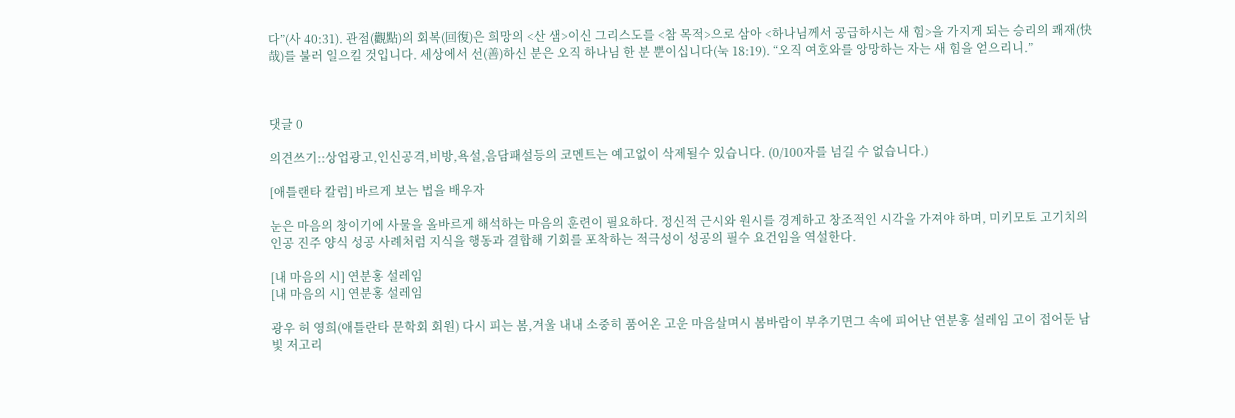다”(사 40:31). 관점(觀點)의 회복(回復)은 희망의 <산 샘>이신 그리스도를 <참 목적>으로 삼아 <하나님께서 공급하시는 새 힘>을 가지게 되는 승리의 쾌재(快哉)를 불러 일으킬 것입니다. 세상에서 선(善)하신 분은 오직 하나님 한 분 뿐이십니다(눅 18:19). “오직 여호와를 앙망하는 자는 새 힘을 얻으리니.”



댓글 0

의견쓰기::상업광고,인신공격,비방,욕설,음담패설등의 코멘트는 예고없이 삭제될수 있습니다. (0/100자를 넘길 수 없습니다.)

[애틀랜타 칼럼] 바르게 보는 법을 배우자

눈은 마음의 창이기에 사물을 올바르게 해석하는 마음의 훈련이 필요하다. 정신적 근시와 원시를 경계하고 창조적인 시각을 가져야 하며, 미키모토 고기치의 인공 진주 양식 성공 사례처럼 지식을 행동과 결합해 기회를 포착하는 적극성이 성공의 필수 요건임을 역설한다.

[내 마음의 시] 연분홍 설레임
[내 마음의 시] 연분홍 설레임

광우 허 영희(애틀란타 문학회 회원) 다시 피는 봄,겨울 내내 소중히 품어온 고운 마음살며시 봄바람이 부추기면그 속에 피어난 연분홍 설레임 고이 접어둔 남빛 저고리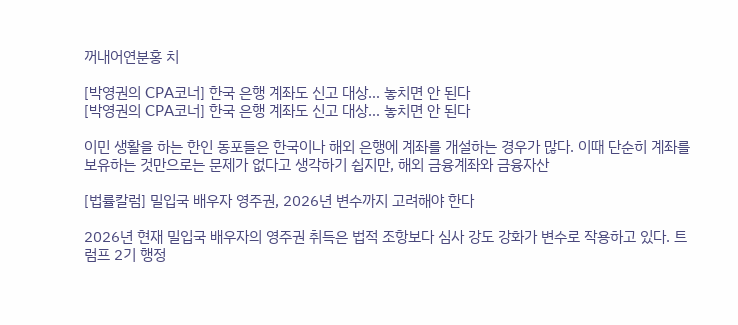꺼내어연분홍 치

[박영권의 CPA코너] 한국 은행 계좌도 신고 대상… 놓치면 안 된다
[박영권의 CPA코너] 한국 은행 계좌도 신고 대상… 놓치면 안 된다

이민 생활을 하는 한인 동포들은 한국이나 해외 은행에 계좌를 개설하는 경우가 많다. 이때 단순히 계좌를 보유하는 것만으로는 문제가 없다고 생각하기 쉽지만, 해외 금융계좌와 금융자산

[법률칼럼] 밀입국 배우자 영주권, 2026년 변수까지 고려해야 한다

2026년 현재 밀입국 배우자의 영주권 취득은 법적 조항보다 심사 강도 강화가 변수로 작용하고 있다. 트럼프 2기 행정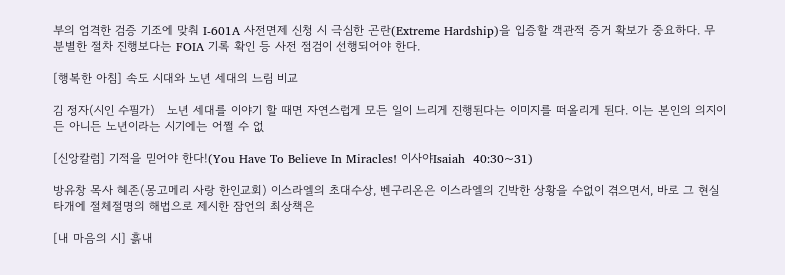부의 엄격한 검증 기조에 맞춰 I-601A 사전면제 신청 시 극심한 곤란(Extreme Hardship)을 입증할 객관적 증거 확보가 중요하다. 무분별한 절차 진행보다는 FOIA 기록 확인 등 사전 점검이 선행되어야 한다.

[행복한 아침] 속도 시대와 노년 세대의 느림 비교

김 정자(시인 수필가)   노년 세대를 이야기 할 때면 자연스럽게 모든 일이 느리게 진행된다는 이미지를 떠올리게 된다. 이는 본인의 의지이든 아니든 노년이라는 시기에는 어쩔 수 없

[신앙칼럼] 기적을 믿어야 한다!(You Have To Believe In Miracles! 이사야Isaiah  40:30~31)

방유창 목사 혜존(몽고메리 사랑 한인교회) 이스라엘의 초대수상, 벤구리온은 이스라엘의 긴박한 상황을 수없이 겪으면서, 바로 그 현실타개에 절체절명의 해법으로 제시한 잠언의 최상책은

[내 마음의 시] 흙내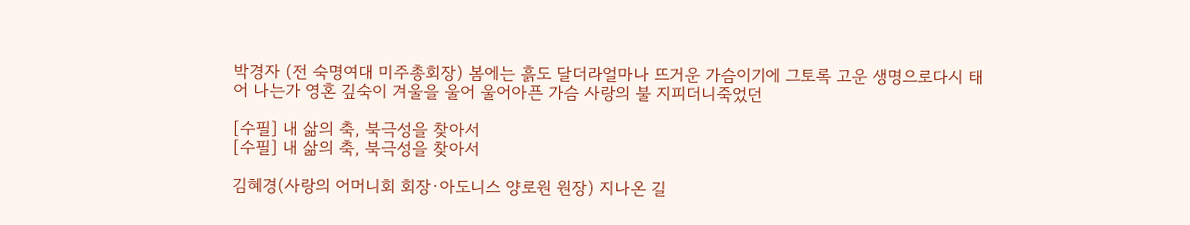박경자 (전 숙명여대 미주총회장) 봄에는 흙도 달더라얼마나 뜨거운 가슴이기에 그토록 고운 생명으로다시 태어 나는가 영혼 깊숙이 겨울을 울어 울어아픈 가슴 사랑의 불 지피더니죽었던

[수필] 내 삶의 축, 북극성을 찾아서
[수필] 내 삶의 축, 북극성을 찾아서

김혜경(사랑의 어머니회 회장·아도니스 양로원 원장) 지나온 길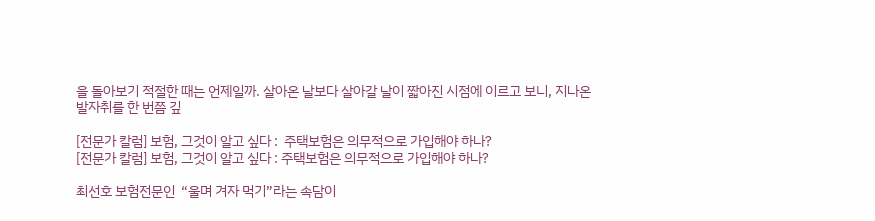을 돌아보기 적절한 때는 언제일까. 살아온 날보다 살아갈 날이 짧아진 시점에 이르고 보니, 지나온 발자취를 한 번쯤 깊

[전문가 칼럼] 보험, 그것이 알고 싶다 :  주택보험은 의무적으로 가입해야 하나?
[전문가 칼럼] 보험, 그것이 알고 싶다 : 주택보험은 의무적으로 가입해야 하나?

최선호 보험전문인  “울며 겨자 먹기”라는 속담이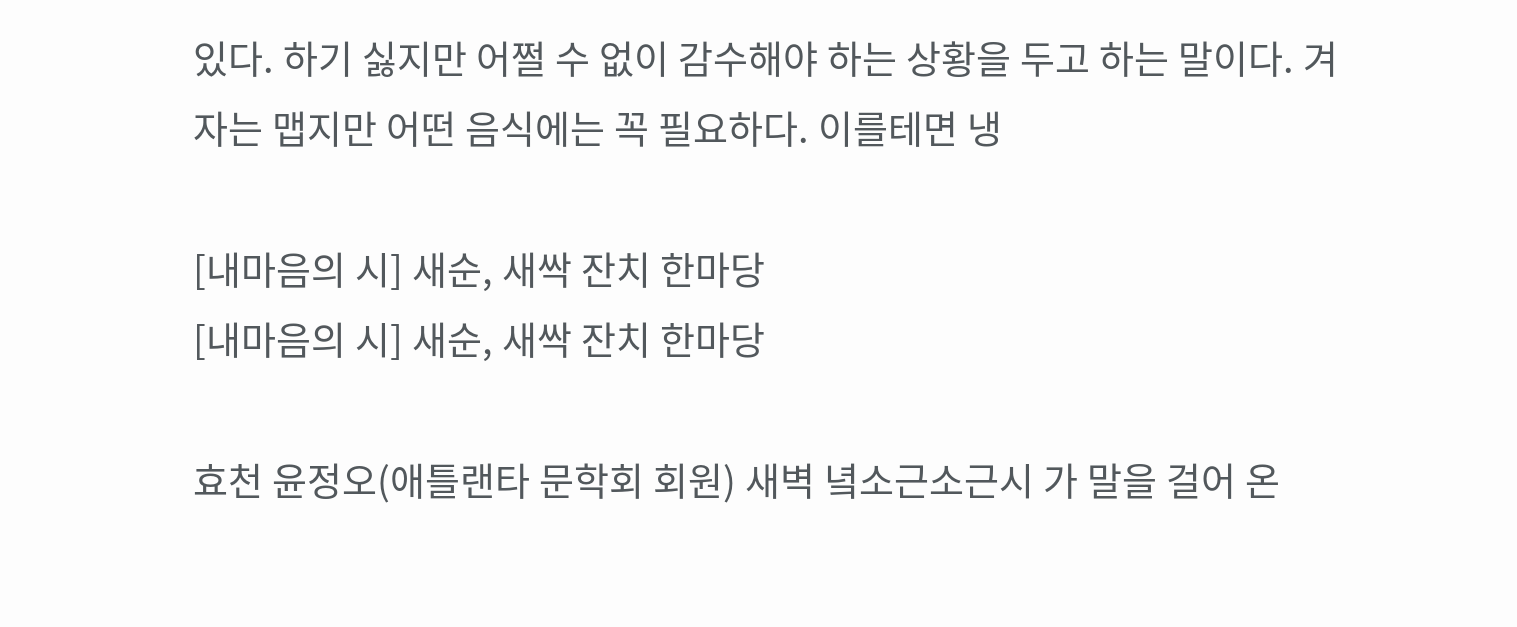있다. 하기 싫지만 어쩔 수 없이 감수해야 하는 상황을 두고 하는 말이다. 겨자는 맵지만 어떤 음식에는 꼭 필요하다. 이를테면 냉

[내마음의 시] 새순, 새싹 잔치 한마당
[내마음의 시] 새순, 새싹 잔치 한마당

효천 윤정오(애틀랜타 문학회 회원) 새벽 녘소근소근시 가 말을 걸어 온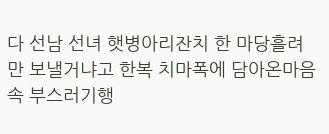다 선남 선녀 햇병아리잔치 한 마당흘려만 보낼거냐고 한복 치마폭에 담아온마음속 부스러기행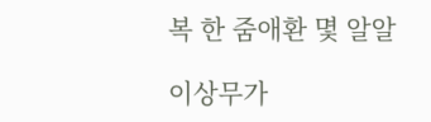복 한 줌애환 몇 알알

이상무가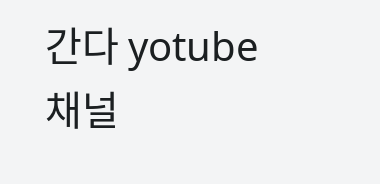간다 yotube 채널